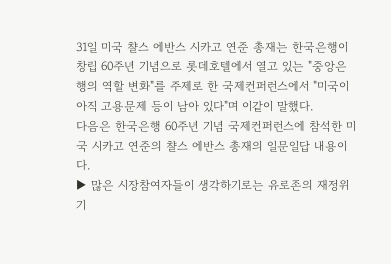31일 미국 챨스 에반스 시카고 연준 총재는 한국은행이 창립 60주년 기념으로 롯데호텔에서 열고 있는 "중앙은행의 역할 변화"를 주제로 한 국제컨퍼런스에서 "미국이 아직 고용문제 등이 남아 있다"며 이같이 말했다.
다음은 한국은행 60주년 기념 국제컨퍼런스에 참석한 미국 시카고 연준의 챨스 에반스 총재의 일문일답 내용이다.
▶ 많은 시장참여자들이 생각하기로는 유로존의 재정위기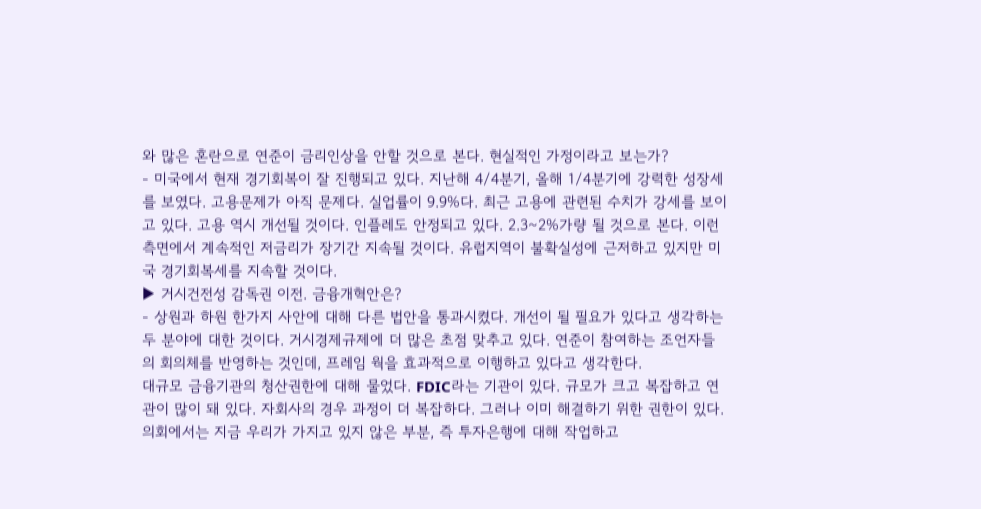와 많은 혼란으로 연준이 금리인상을 안할 것으로 본다. 현실적인 가정이라고 보는가?
- 미국에서 현재 경기회복이 잘 진행되고 있다. 지난해 4/4분기, 올해 1/4분기에 강력한 성장세를 보였다. 고용문제가 아직 문제다. 실업률이 9.9%다. 최근 고용에 관련된 수치가 강세를 보이고 있다. 고용 역시 개선될 것이다. 인플레도 안정되고 있다. 2.3~2%가량 될 것으로 본다. 이런 측면에서 계속적인 저금리가 장기간 지속될 것이다. 유럽지역이 불확실성에 근저하고 있지만 미국 경기회복세를 지속할 것이다.
▶ 거시건전성 감독권 이전. 금융개혁안은?
- 상원과 하원 한가지 사안에 대해 다른 법안을 통과시켰다. 개선이 될 필요가 있다고 생각하는 두 분야에 대한 것이다. 거시경제규제에 더 많은 초점 맞추고 있다. 연준이 참여하는 조언자들의 회의체를 반영하는 것인데, 프레임 웍을 효과적으로 이행하고 있다고 생각한다.
대규모 금융기관의 청산권한에 대해 물었다. FDIC라는 기관이 있다. 규모가 크고 복잡하고 연관이 많이 돼 있다. 자회사의 경우 과정이 더 복잡하다. 그러나 이미 해결하기 위한 권한이 있다.
의회에서는 지금 우리가 가지고 있지 않은 부분, 즉 투자은행에 대해 작업하고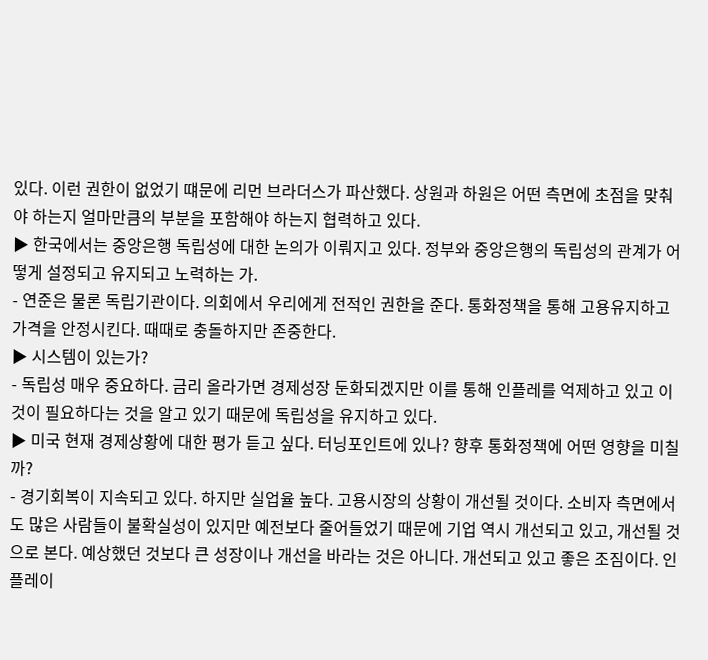있다. 이런 권한이 없었기 떄문에 리먼 브라더스가 파산했다. 상원과 하원은 어떤 측면에 초점을 맞춰야 하는지 얼마만큼의 부분을 포함해야 하는지 협력하고 있다.
▶ 한국에서는 중앙은행 독립성에 대한 논의가 이뤄지고 있다. 정부와 중앙은행의 독립성의 관계가 어떻게 설정되고 유지되고 노력하는 가.
- 연준은 물론 독립기관이다. 의회에서 우리에게 전적인 권한을 준다. 통화정책을 통해 고용유지하고 가격을 안정시킨다. 때때로 충돌하지만 존중한다.
▶ 시스템이 있는가?
- 독립성 매우 중요하다. 금리 올라가면 경제성장 둔화되겠지만 이를 통해 인플레를 억제하고 있고 이것이 필요하다는 것을 알고 있기 때문에 독립성을 유지하고 있다.
▶ 미국 현재 경제상황에 대한 평가 듣고 싶다. 터닝포인트에 있나? 향후 통화정책에 어떤 영향을 미칠까?
- 경기회복이 지속되고 있다. 하지만 실업율 높다. 고용시장의 상황이 개선될 것이다. 소비자 측면에서도 많은 사람들이 불확실성이 있지만 예전보다 줄어들었기 때문에 기업 역시 개선되고 있고, 개선될 것으로 본다. 예상했던 것보다 큰 성장이나 개선을 바라는 것은 아니다. 개선되고 있고 좋은 조짐이다. 인플레이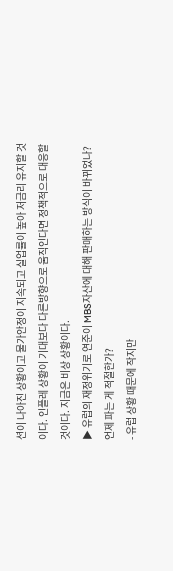션이 나아진 상황이고 물가안정이 지속되고 실업률이 높아 저금리 유지할 것이다. 인플레 상황이 기대보다 다른방향으로 움직인다면 정책적으로 대응할 것이다. 지금은 비상 상황이다.
▶ 유럽의 재정위기로 연준이 MBS자산에 대해 판매하는 방식이 바뀌었나? 언제 파는 게 적절한가?
- 유럽 상황 때문에 작지만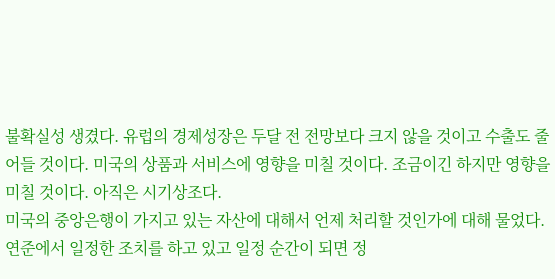불확실성 생겼다. 유럽의 경제성장은 두달 전 전망보다 크지 않을 것이고 수출도 줄어들 것이다. 미국의 상품과 서비스에 영향을 미칠 것이다. 조금이긴 하지만 영향을 미칠 것이다. 아직은 시기상조다.
미국의 중앙은행이 가지고 있는 자산에 대해서 언제 처리할 것인가에 대해 물었다. 연준에서 일정한 조치를 하고 있고 일정 순간이 되면 정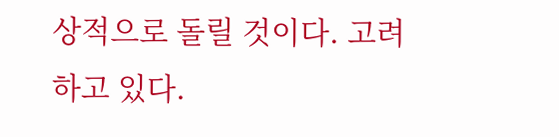상적으로 돌릴 것이다. 고려하고 있다.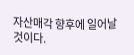자산매각 향후에 일어날 것이다.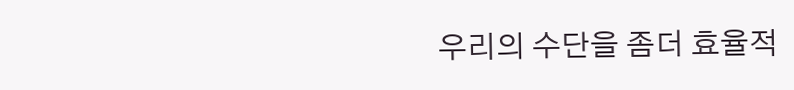우리의 수단을 좀더 효율적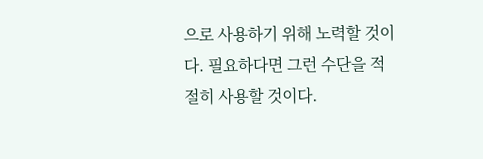으로 사용하기 위해 노력할 것이다. 필요하다면 그런 수단을 적절히 사용할 것이다.